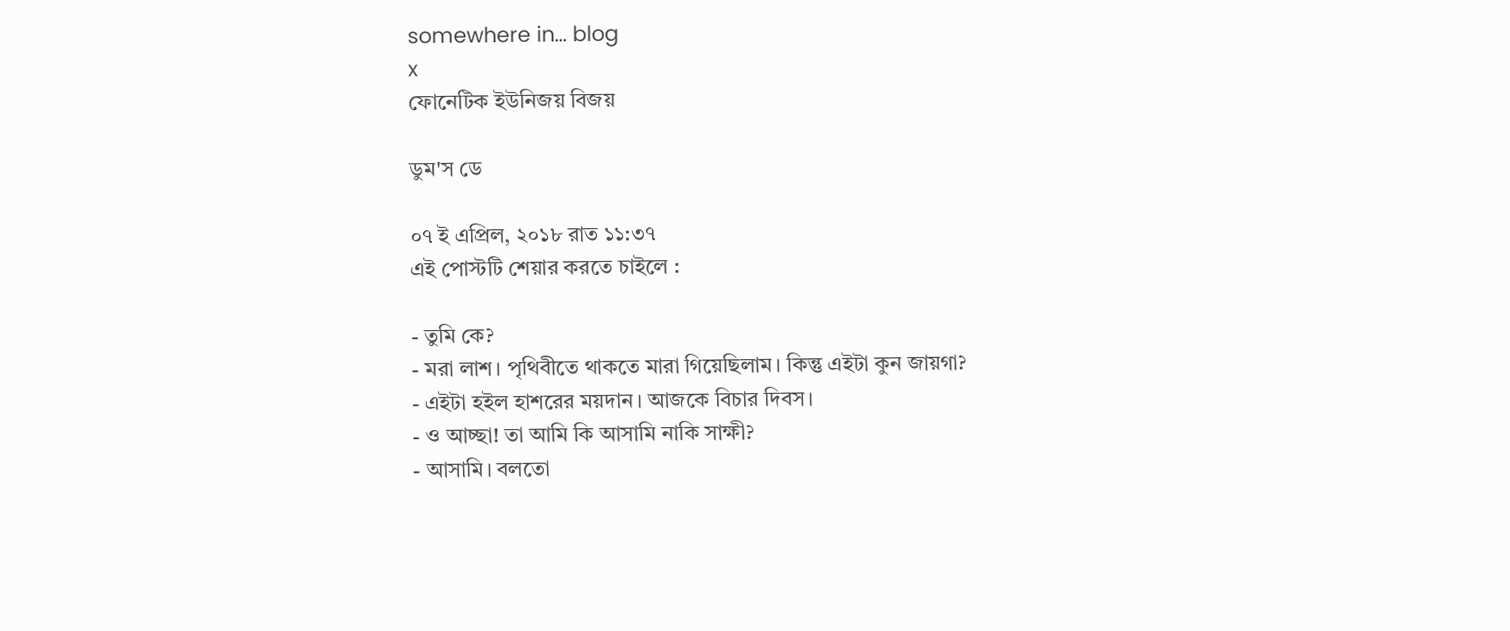somewhere in... blog
x
ফোনেটিক ইউনিজয় বিজয়

ডুম'স ডে

০৭ ই এপ্রিল, ২০১৮ রাত ১১:৩৭
এই পোস্টটি শেয়ার করতে চাইলে :

- তুমি কে?
- মরা লাশ। পৃথিবীতে থাকতে মারা গিয়েছিলাম। কিন্তু এইটা কুন জায়গা?
- এইটা হইল হাশরের ময়দান। আজকে বিচার দিবস।
- ও আচ্ছা! তা আমি কি আসামি নাকি সাক্ষী?
- আসামি। বলতো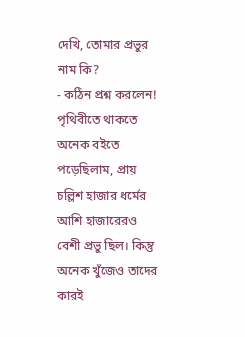দেখি, তোমার প্রভুর নাম কি?
- কঠিন প্রশ্ন করলেন! পৃথিবীতে থাকতে অনেক বইতে পড়েছিলাম, প্রায় চল্লিশ হাজার ধর্মের আশি হাজারেরও বেশী প্রভু ছিল। কিন্তু অনেক খুঁজেও তাদের কারই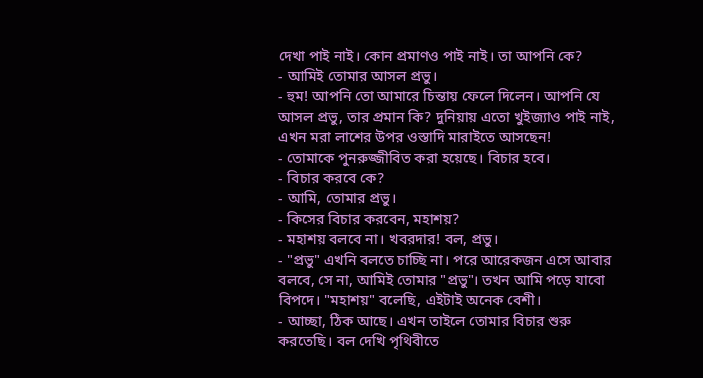দেখা পাই নাই। কোন প্রমাণও পাই নাই। তা আপনি কে?
- আমিই তোমার আসল প্রভু।
- হুম! আপনি তো আমারে চিন্তায় ফেলে দিলেন। আপনি যে আসল প্রভু, তার প্রমান কি? দুনিয়ায় এতো খুইজ্যাও পাই নাই, এখন মরা লাশের উপর ওস্তাদি মারাইতে আসছেন!
- তোমাকে পুনরুজ্জীবিত করা হয়েছে। বিচার হবে।
- বিচার করবে কে?
- আমি, তোমার প্রভু।
- কিসের বিচার করবেন, মহাশয়?
- মহাশয় বলবে না। খবরদার! বল, প্রভু।
- "প্রভু" এখনি বলতে চাচ্ছি না। পরে আরেকজন এসে আবার বলবে, সে না, আমিই তোমার "প্রভু"। তখন আমি পড়ে যাবো বিপদে। "মহাশয়" বলেছি, এইটাই অনেক বেশী।
- আচ্ছা, ঠিক আছে। এখন তাইলে তোমার বিচার শুরু করতেছি। বল দেখি পৃথিবীতে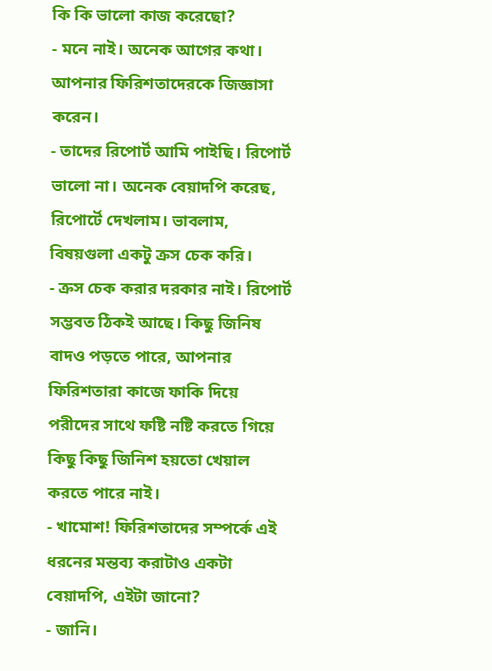কি কি ভালো কাজ করেছো?
- মনে নাই। অনেক আগের কথা। আপনার ফিরিশতাদেরকে জিজ্ঞাসা করেন।
- তাদের রিপোর্ট আমি পাইছি। রিপোর্ট ভালো না। অনেক বেয়াদপি করেছ, রিপোর্টে দেখলাম। ভাবলাম, বিষয়গুলা একটু ক্রস চেক করি।
- ক্রস চেক করার দরকার নাই। রিপোর্ট সম্ভবত ঠিকই আছে। কিছু জিনিষ বাদও পড়তে পারে, আপনার ফিরিশতারা কাজে ফাকি দিয়ে পরীদের সাথে ফষ্টি নষ্টি করতে গিয়ে কিছু কিছু জিনিশ হয়তো খেয়াল করতে পারে নাই।
- খামোশ! ফিরিশতাদের সম্পর্কে এই ধরনের মন্তব্য করাটাও একটা বেয়াদপি, এইটা জানো?
- জানি।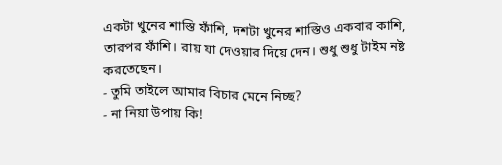একটা খুনের শাস্তি ফাঁশি, দশটা খুনের শাস্তিও একবার কাশি, তারপর ফাঁশি। রায় যা দেওয়ার দিয়ে দেন। শুধু শুধু টাইম নষ্ট করতেছেন।
- তুমি তাইলে আমার বিচার মেনে নিচ্ছ?
- না নিয়া উপায় কি!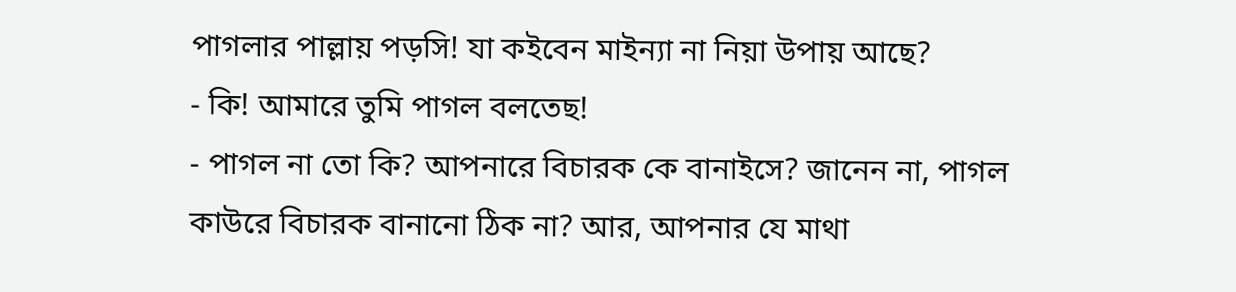পাগলার পাল্লায় পড়সি! যা কইবেন মাইন্যা না নিয়া উপায় আছে?
- কি! আমারে তুমি পাগল বলতেছ!
- পাগল না তো কি? আপনারে বিচারক কে বানাইসে? জানেন না, পাগল কাউরে বিচারক বানানো ঠিক না? আর, আপনার যে মাথা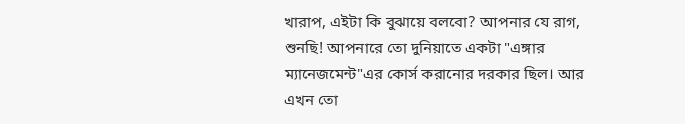খারাপ, এইটা কি বুঝায়ে বলবো? আপনার যে রাগ, শুনছি! আপনারে তো দুনিয়াতে একটা "এঙ্গার ম্যানেজমেন্ট"এর কোর্স করানোর দরকার ছিল। আর এখন তো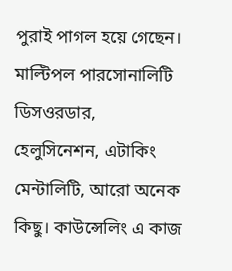পুরাই পাগল হয়ে গেছেন। মাল্টিপল পারসোনালিটি ডিসওরডার, হেলুসিনেশন, এটাকিং মেন্টালিটি, আরো অনেক কিছু। কাউন্সেলিং এ কাজ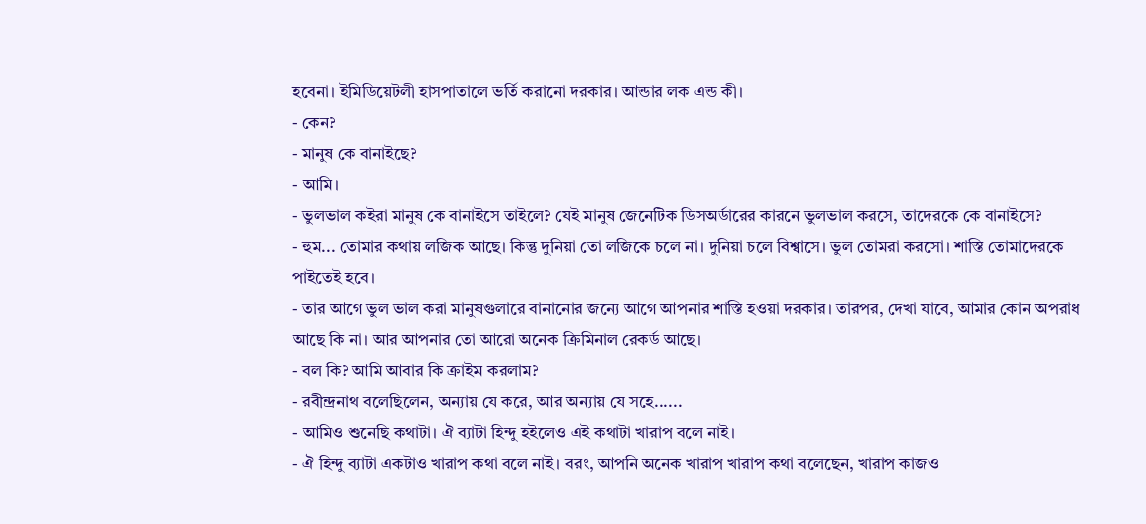হবেনা। ইমিডিয়েটলী হাসপাতালে ভর্তি করানো দরকার। আন্ডার লক এন্ড কী।
- কেন?
- মানুষ কে বানাইছে?
- আমি।
- ভুলভাল কইরা মানুষ কে বানাইসে তাইলে? যেই মানুষ জেনেটিক ডিসঅর্ডারের কারনে ভুলভাল করসে, তাদেরকে কে বানাইসে?
- হুম... তোমার কথায় লজিক আছে। কিন্তু দুনিয়া তো লজিকে চলে না। দুনিয়া চলে বিশ্বাসে। ভুল তোমরা করসো। শাস্তি তোমাদেরকে পাইতেই হবে।
- তার আগে ভুল ভাল করা মানুষগুলারে বানানোর জন্যে আগে আপনার শাস্তি হওয়া দরকার। তারপর, দেখা যাবে, আমার কোন অপরাধ আছে কি না। আর আপনার তো আরো অনেক ক্রিমিনাল রেকর্ড আছে।
- বল কি? আমি আবার কি ক্রাইম করলাম?
- রবীন্দ্রনাথ বলেছিলেন, অন্যায় যে করে, আর অন্যায় যে সহে......
- আমিও শুনেছি কথাটা। ঐ ব্যাটা হিন্দু হইলেও এই কথাটা খারাপ বলে নাই।
- ঐ হিন্দু ব্যাটা একটাও খারাপ কথা বলে নাই। বরং, আপনি অনেক খারাপ খারাপ কথা বলেছেন, খারাপ কাজও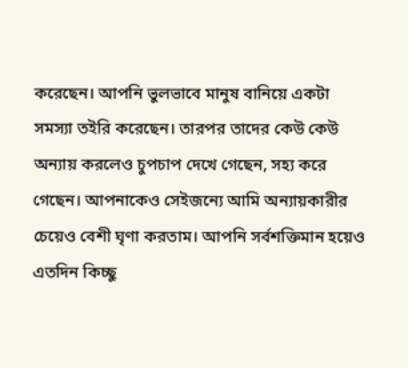করেছেন। আপনি ভুলভাবে মানুষ বানিয়ে একটা সমস্যা তইরি করেছেন। তারপর তাদের কেউ কেউ অন্যায় করলেও চুপচাপ দেখে গেছেন, সহ্য করে গেছেন। আপনাকেও সেইজন্যে আমি অন্যায়কারীর চেয়েও বেশী ঘৃণা করতাম। আপনি সর্বশক্তিমান হয়েও এতদিন কিচ্ছু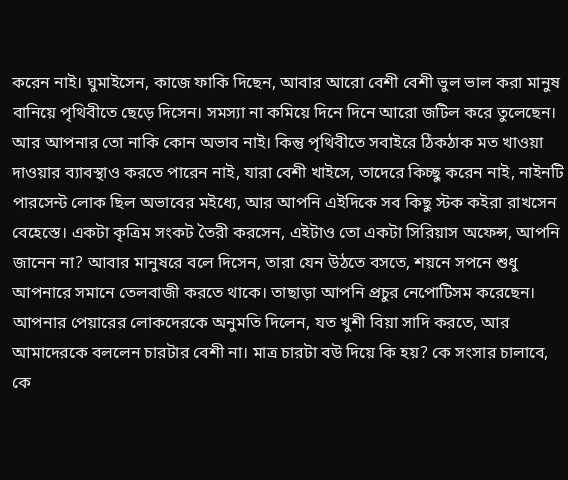করেন নাই। ঘুমাইসেন, কাজে ফাকি দিছেন, আবার আরো বেশী বেশী ভুল ভাল করা মানুষ বানিয়ে পৃথিবীতে ছেড়ে দিসেন। সমস্যা না কমিয়ে দিনে দিনে আরো জটিল করে তুলেছেন। আর আপনার তো নাকি কোন অভাব নাই। কিন্তু পৃথিবীতে সবাইরে ঠিকঠাক মত খাওয়া দাওয়ার ব্যাবস্থাও করতে পারেন নাই, যারা বেশী খাইসে, তাদেরে কিচ্ছু করেন নাই, নাইনটি পারসেন্ট লোক ছিল অভাবের মইধ্যে, আর আপনি এইদিকে সব কিছু স্টক কইরা রাখসেন বেহেস্তে। একটা কৃত্রিম সংকট তৈরী করসেন, এইটাও তো একটা সিরিয়াস অফেন্স, আপনি জানেন না? আবার মানুষরে বলে দিসেন, তারা যেন উঠতে বসতে, শয়নে সপনে শুধু আপনারে সমানে তেলবাজী করতে থাকে। তাছাড়া আপনি প্রচুর নেপোটিসম করেছেন। আপনার পেয়ারের লোকদেরকে অনুমতি দিলেন, যত খুশী বিয়া সাদি করতে, আর আমাদেরকে বললেন চারটার বেশী না। মাত্র চারটা বউ দিয়ে কি হয়? কে সংসার চালাবে, কে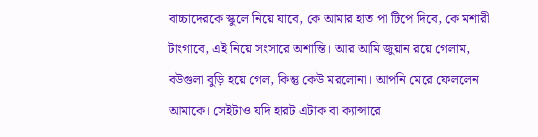বাচ্চাদেরকে স্কুলে নিয়ে যাবে, কে আমার হাত পা টিপে দিবে, কে মশারী টাংগাবে, এই নিয়ে সংসারে অশান্তি। আর আমি জুয়ান রয়ে গেলাম, বউগুলা বুড়ি হয়ে গেল, কিন্তু কেউ মরলোনা। আপনি মেরে ফেললেন আমাকে। সেইটাও যদি হারট এটাক বা ক্যান্সারে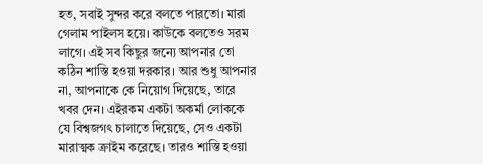হত, সবাই সুন্দর করে বলতে পারতো। মারা গেলাম পাইলস হয়ে। কাউকে বলতেও সরম লাগে। এই সব কিছুর জন্যে আপনার তো কঠিন শাস্তি হওয়া দরকার। আর শুধু আপনার না, আপনাকে কে নিয়োগ দিয়েছে, তারে খবর দেন। এইরকম একটা অকর্মা লোককে যে বিশ্বজগৎ চালাতে দিয়েছে, সেও একটা মারাত্মক ক্রাইম করেছে। তারও শাস্তি হওয়া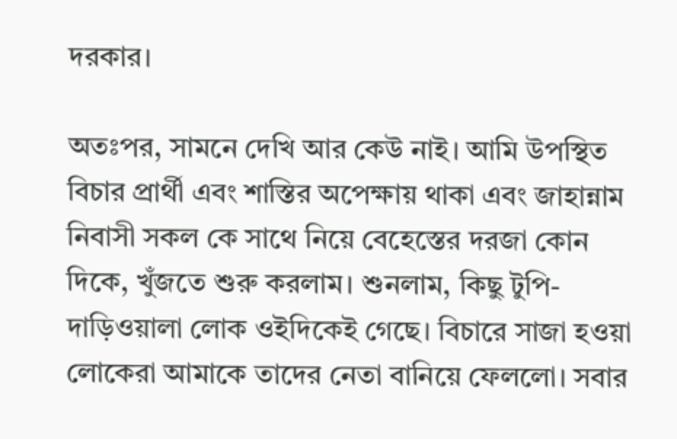দরকার।

অতঃপর, সামনে দেখি আর কেউ নাই। আমি উপস্থিত বিচার প্রার্থী এবং শাস্তির অপেক্ষায় থাকা এবং জাহান্নাম নিবাসী সকল কে সাথে নিয়ে বেহেস্তের দরজা কোন দিকে, খুঁজতে শুরু করলাম। শুনলাম, কিছু টুপি-দাড়িওয়ালা লোক ওইদিকেই গেছে। বিচারে সাজা হওয়া লোকেরা আমাকে তাদের নেতা বানিয়ে ফেললো। সবার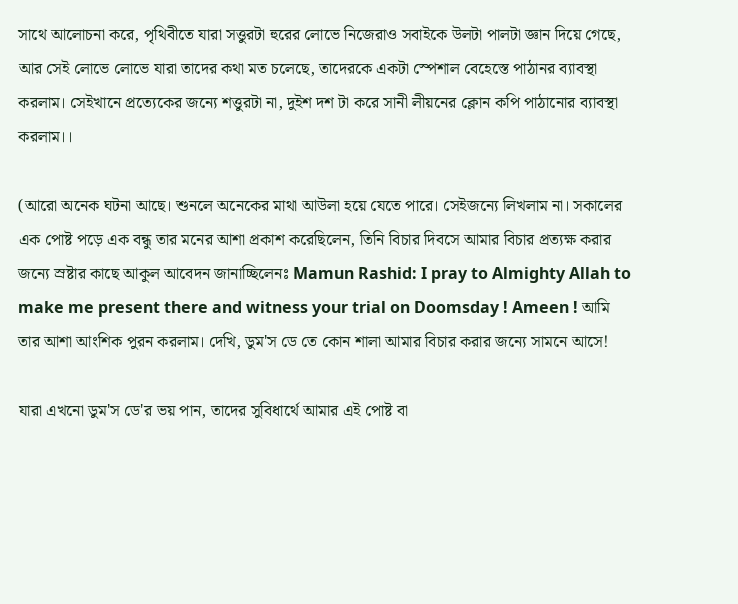সাথে আলোচনা করে, পৃথিবীতে যারা সত্তুরটা হুরের লোভে নিজেরাও সবাইকে উলটা পালটা জ্ঞান দিয়ে গেছে, আর সেই লোভে লোভে যারা তাদের কথা মত চলেছে, তাদেরকে একটা স্পেশাল বেহেস্তে পাঠানর ব্যাবস্থা করলাম। সেইখানে প্রত্যেকের জন্যে শত্তুরটা না, দুইশ দশ টা করে সানী লীয়নের ক্লোন কপি পাঠানোর ব্যাবস্থা করলাম।।

(আরো অনেক ঘটনা আছে। শুনলে অনেকের মাথা আউলা হয়ে যেতে পারে। সেইজন্যে লিখলাম না। সকালের এক পোষ্ট পড়ে এক বন্ধু তার মনের আশা প্রকাশ করেছিলেন, তিনি বিচার দিবসে আমার বিচার প্রত্যক্ষ করার জন্যে স্রষ্টার কাছে আকুল আবেদন জানাচ্ছিলেনঃ Mamun Rashid: I pray to Almighty Allah to make me present there and witness your trial on Doomsday ! Ameen ! আমি তার আশা আংশিক পুরন করলাম। দেখি, ডুম'স ডে তে কোন শালা আমার বিচার করার জন্যে সামনে আসে!

যারা এখনো ডুম'স ডে'র ভয় পান, তাদের সুবিধার্থে আমার এই পোষ্ট বা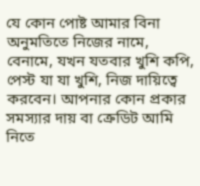যে কোন পোষ্ট আমার বিনা অনুমতিতে নিজের নামে, বেনামে, যখন যতবার খুশি কপি, পেস্ট যা যা খুশি, নিজ দায়িত্বে করবেন। আপনার কোন প্রকার সমস্যার দায় বা ক্রেডিট আমি নিতে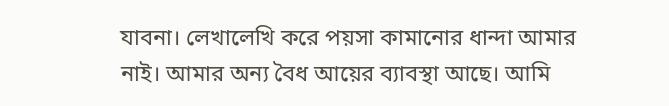যাবনা। লেখালেখি করে পয়সা কামানোর ধান্দা আমার নাই। আমার অন্য বৈধ আয়ের ব্যাবস্থা আছে। আমি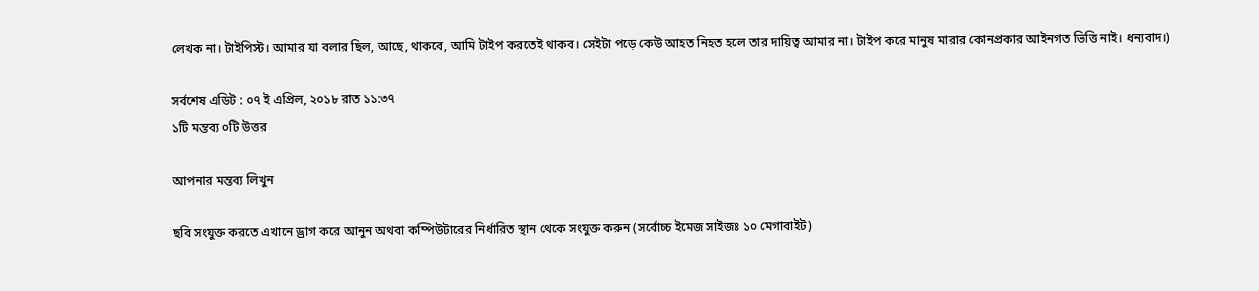লেখক না। টাইপিস্ট। আমার যা বলার ছিল, আছে, থাকবে, আমি টাইপ করতেই থাকব। সেইটা পড়ে কেউ আহত নিহত হলে তার দায়িত্ব আমার না। টাইপ করে মানুষ মারার কোনপ্রকার আইনগত ভিত্তি নাই। ধন্যবাদ।)

সর্বশেষ এডিট : ০৭ ই এপ্রিল, ২০১৮ রাত ১১:৩৭
১টি মন্তব্য ০টি উত্তর

আপনার মন্তব্য লিখুন

ছবি সংযুক্ত করতে এখানে ড্রাগ করে আনুন অথবা কম্পিউটারের নির্ধারিত স্থান থেকে সংযুক্ত করুন (সর্বোচ্চ ইমেজ সাইজঃ ১০ মেগাবাইট)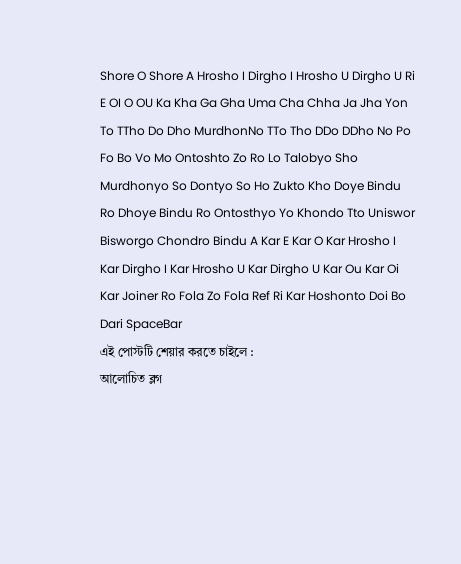Shore O Shore A Hrosho I Dirgho I Hrosho U Dirgho U Ri E OI O OU Ka Kha Ga Gha Uma Cha Chha Ja Jha Yon To TTho Do Dho MurdhonNo TTo Tho DDo DDho No Po Fo Bo Vo Mo Ontoshto Zo Ro Lo Talobyo Sho Murdhonyo So Dontyo So Ho Zukto Kho Doye Bindu Ro Dhoye Bindu Ro Ontosthyo Yo Khondo Tto Uniswor Bisworgo Chondro Bindu A Kar E Kar O Kar Hrosho I Kar Dirgho I Kar Hrosho U Kar Dirgho U Kar Ou Kar Oi Kar Joiner Ro Fola Zo Fola Ref Ri Kar Hoshonto Doi Bo Dari SpaceBar
এই পোস্টটি শেয়ার করতে চাইলে :
আলোচিত ব্লগ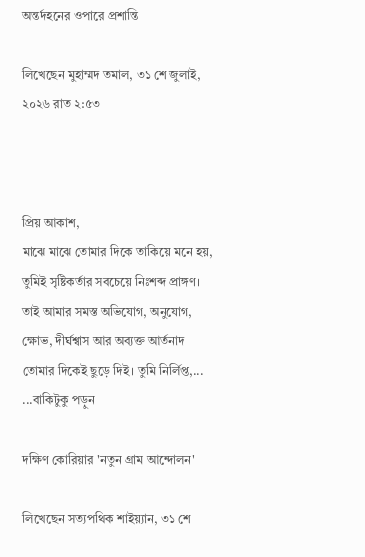অন্তর্দহনের ওপারে প্রশান্তি

লিখেছেন মুহাম্মদ তমাল, ৩১ শে জুলাই, ২০২৬ রাত ২:৫৩



প্রিয় আকাশ,
মাঝে মাঝে তোমার দিকে তাকিয়ে মনে হয়, তুমিই সৃষ্টিকর্তার সবচেয়ে নিঃশব্দ প্রাঙ্গণ। তাই আমার সমস্ত অভিযোগ, অনুযোগ, ক্ষোভ, দীর্ঘশ্বাস আর অব্যক্ত আর্তনাদ তোমার দিকেই ছুড়ে দিই। তুমি নির্লিপ্ত,... ...বাকিটুকু পড়ুন

দক্ষিণ কোরিয়ার 'নতুন গ্রাম আন্দোলন'

লিখেছেন সত্যপথিক শাইয়্যান, ৩১ শে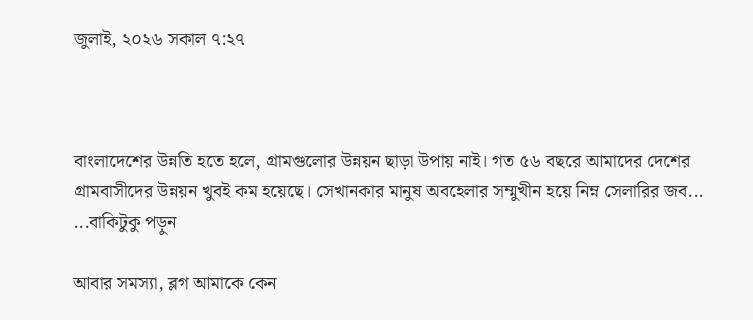জুলাই, ২০২৬ সকাল ৭:২৭



বাংলাদেশের উন্নতি হতে হলে, গ্রামগুলোর উন্নয়ন ছাড়া উপায় নাই। গত ৫৬ বছরে আমাদের দেশের গ্রামবাসীদের উন্নয়ন খুবই কম হয়েছে। সেখানকার মানুষ অবহেলার সম্মুখীন হয়ে নিম্ন সেলারির জব... ...বাকিটুকু পড়ুন

আবার সমস্যা, ব্লগ আমাকে কেন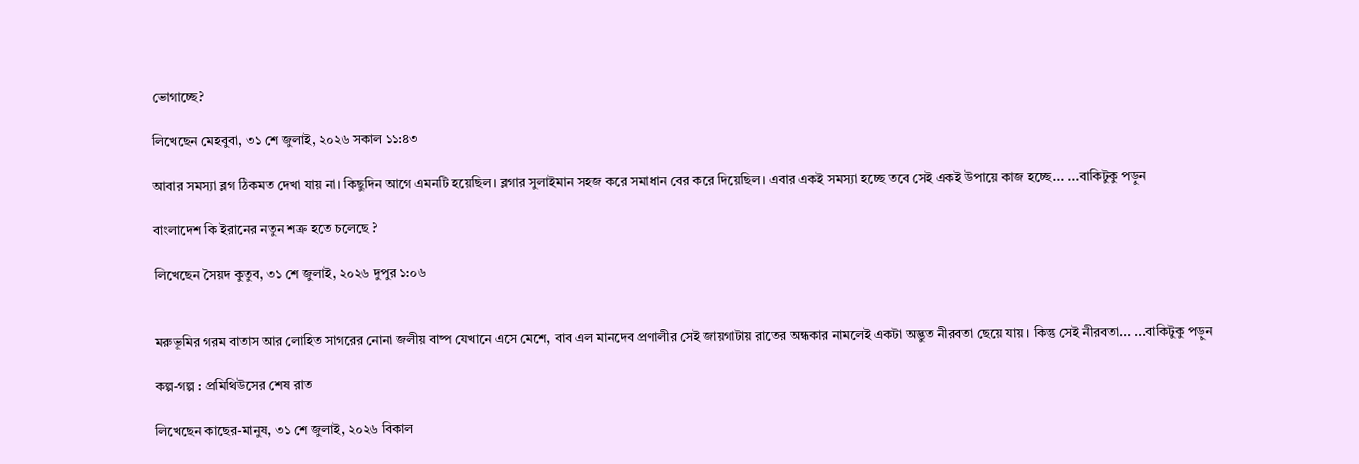ভোগাচ্ছে?

লিখেছেন মেহবুবা, ৩১ শে জুলাই, ২০২৬ সকাল ১১:৪৩

আবার সমস্যা ব্লগ ঠিকমত দেখা যায় না। কিছুদিন আগে এমনটি হয়েছিল। ব্লগার সুলাইমান সহজ করে সমাধান বের করে দিয়েছিল। এবার একই সমস্যা হচ্ছে তবে সেই একই উপায়ে কাজ হচ্ছে... ...বাকিটুকু পড়ুন

বাংলাদেশ কি ইরানের নতুন শত্রু হতে চলেছে ?

লিখেছেন সৈয়দ কুতুব, ৩১ শে জুলাই, ২০২৬ দুপুর ১:০৬


মরুভূমির গরম বাতাস আর লোহিত সাগরের নোনা জলীয় বাষ্প যেখানে এসে মেশে, বাব এল মানদেব প্রণালীর সেই জায়গাটায় রাতের অন্ধকার নামলেই একটা অদ্ভুত নীরবতা ছেয়ে যায়। কিন্তু সেই নীরবতা... ...বাকিটুকু পড়ুন

কল্প-গল্প : প্রমিথিউসের শেষ রাত

লিখেছেন কাছের-মানুষ, ৩১ শে জুলাই, ২০২৬ বিকাল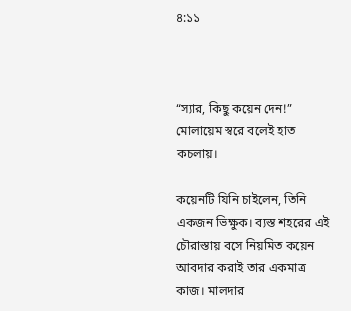৪:১১



“স্যার, কিছু কয়েন দেন!” মোলায়েম স্বরে বলেই হাত কচলায়।

কয়েনটি যিনি চাইলেন, তিনি একজন ভিক্ষুক। ব্যস্ত শহরের এই চৌরাস্তায় বসে নিয়মিত কয়েন আবদার করাই তার একমাত্র কাজ। মালদার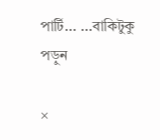পার্টি... ...বাকিটুকু পড়ুন

×